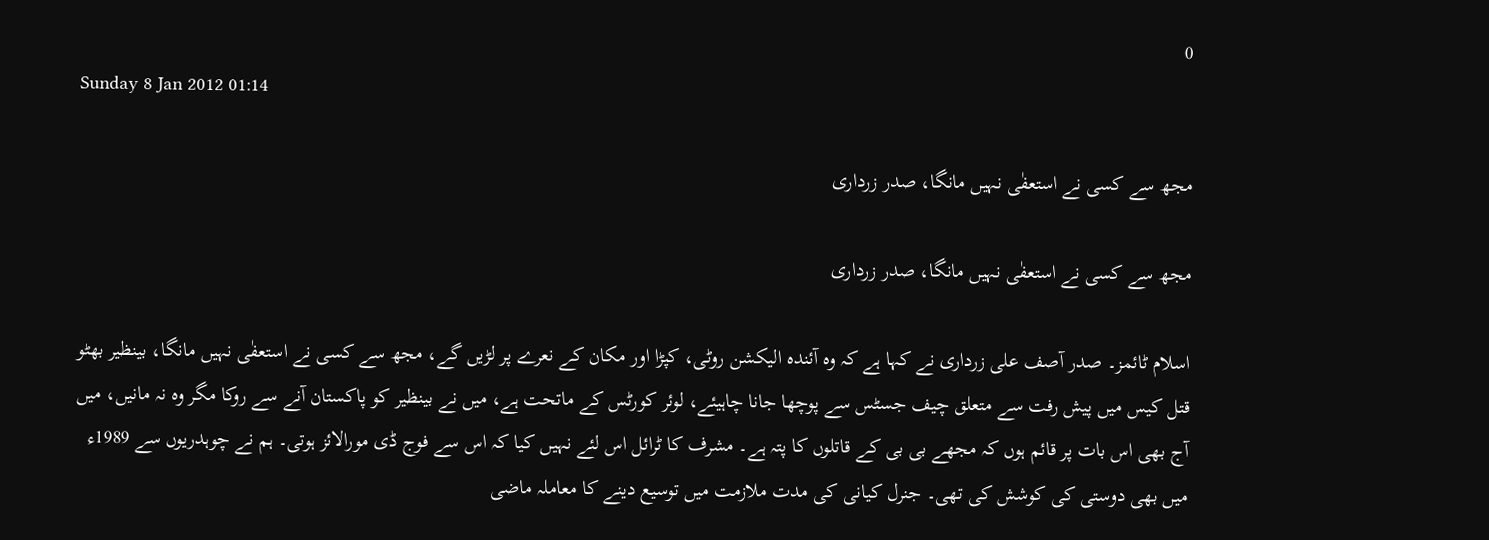0
Sunday 8 Jan 2012 01:14

مجھ سے کسی نے استعفٰی نہیں مانگا، صدر زرداری

مجھ سے کسی نے استعفٰی نہیں مانگا، صدر زرداری

اسلام ٹائمز۔ صدر آصف علی زرداری نے کہا ہے کہ وہ آئندہ الیکشن روٹی، کپڑا اور مکان کے نعرے پر لڑیں گے، مجھ سے کسی نے استعفٰی نہیں مانگا، بینظیر بھٹو قتل کیس میں پیش رفت سے متعلق چیف جسٹس سے پوچھا جانا چاہیئے، لوئر کورٹس کے ماتحت ہے، میں نے بینظیر کو پاکستان آنے سے روکا مگر وہ نہ مانیں، میں آج بھی اس بات پر قائم ہوں کہ مجھے بی بی کے قاتلوں کا پتہ ہے۔ مشرف کا ٹرائل اس لئے نہیں کیا کہ اس سے فوج ڈی مورالائز ہوتی۔ ہم نے چوہدریوں سے 1989ء میں بھی دوستی کی کوشش کی تھی۔ جنرل کیانی کی مدت ملازمت میں توسیع دینے کا معاملہ ماضی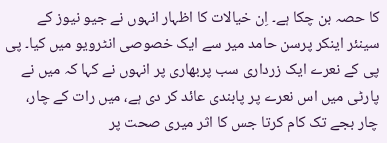کا حصہ بن چکا ہے۔ اِن خیالات کا اظہار انہوں نے جیو نیوز کے سینئر اینکر پرسن حامد میر سے ایک خصوصی انٹرویو میں کیا۔ پی پی کے نعرے ایک زرداری سب پربھاری پر انہوں نے کہا کہ میں نے پارٹی میں اس نعرے پر پابندی عائد کر دی ہے، میں رات کے چار، چار بجے تک کام کرتا جس کا اثر میری صحت پر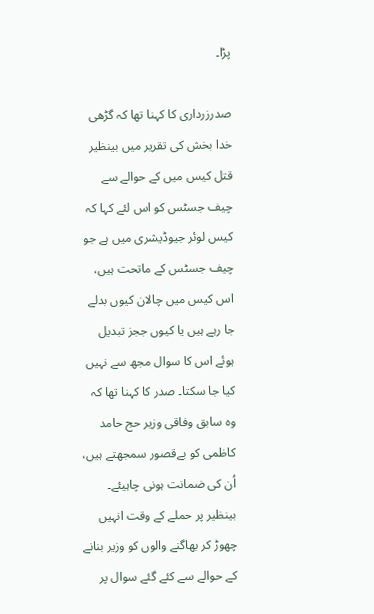پڑا۔

صدرزرداری کا کہنا تھا کہ گڑھی خدا بخش کی تقریر میں بینظیر قتل کیس میں کے حوالے سے چیف جسٹس کو اس لئے کہا کہ کیس لوئر جیوڈیشری میں ہے جو چیف جسٹس کے ماتحت ہیں، اس کیس میں چالان کیوں بدلے جا رہے ہیں یا کیوں ججز تبدیل ہوئے اس کا سوال مجھ سے نہیں کیا جا سکتا۔ صدر کا کہنا تھا کہ وہ سابق وفاقی وزیر حج حامد کاظمی کو بےقصور سمجھتے ہیں، اُن کی ضمانت ہونی چاہیئے۔ بینظیر پر حملے کے وقت انہیں چھوڑ کر بھاگنے والوں کو وزیر بنانے کے حوالے سے کئے گئے سوال پر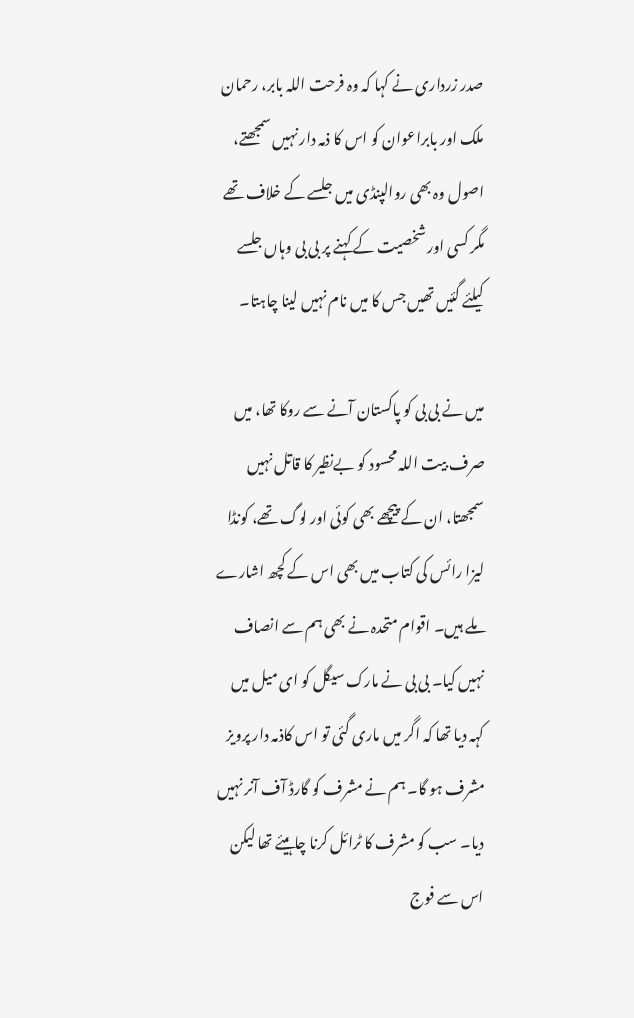صدر زرداری نے کہا کہ وہ فرحت اللہ بابر، رحمان ملک اور بابراعوان کو اس کا ذمہ دار نہیں سمجھتے، اصول وہ بھی روالپنڈی میں جلسے کے خلاف تھے مگر کسی اور شخصیت کے کہنے پر بی بی وہاں جلسے کیلئے گئیں تھیں جس کا میں نام نہیں لینا چاہتا۔

میں نے بی بی کو پاکستان آنے سے روکا تھا، میں صرف بیت اللہ محسود کو بےنظیر کا قاتل نہیں سمجھتا، ان کے پیچھے بھی کوئی اور لوگ تھے، کونڈا لیزا رائس کی کتاب میں بھی اس کے کچھ اشارے ملے ہیں۔ اقوام متحدہ نے بھی ہم سے انصاف نہیں کیا۔ بی بی نے مارک سیگل کو ای میل میں کہہ دیا تھا کہ اگر میں ماری گئی تو اس کاذمہ دار پرویز مشرف ہو گا۔ ہم نے مشرف کو گارڈ آف آنر نہیں دیا۔ سب کو مشرف کا ٹرائل کرنا چاہیئے تھا لیکن اس سے فوج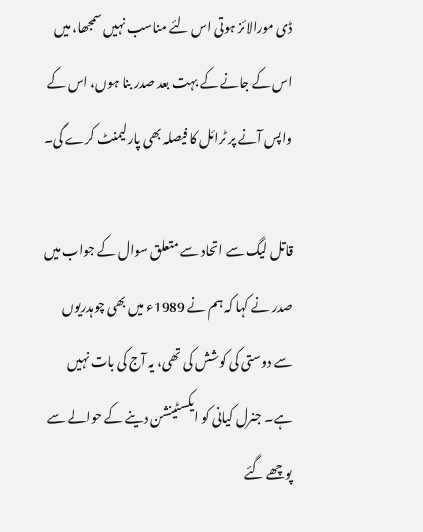ڈی مورالائز ہوتی اس لئے مناسب نہیں سمجھا، میں اس کے جانے کے بہت بعد صدر بنا ہوں، اس کے واپس آنے پر ٹرائل کا فیصلہ بھی پارلیمنٹ کرے گی۔

قاتل لیگ سے اتحاد سے متعلق سوال کے جواب میں صدر نے کہا کہ ہم نے 1989ء میں بھی چوہدریوں سے دوستی کی کوشش کی تھی، یہ آج کی بات نہیں ہے۔ جنرل کیانی کو ایکسٹینشن دینے کے حوالے سے پوچھے گئے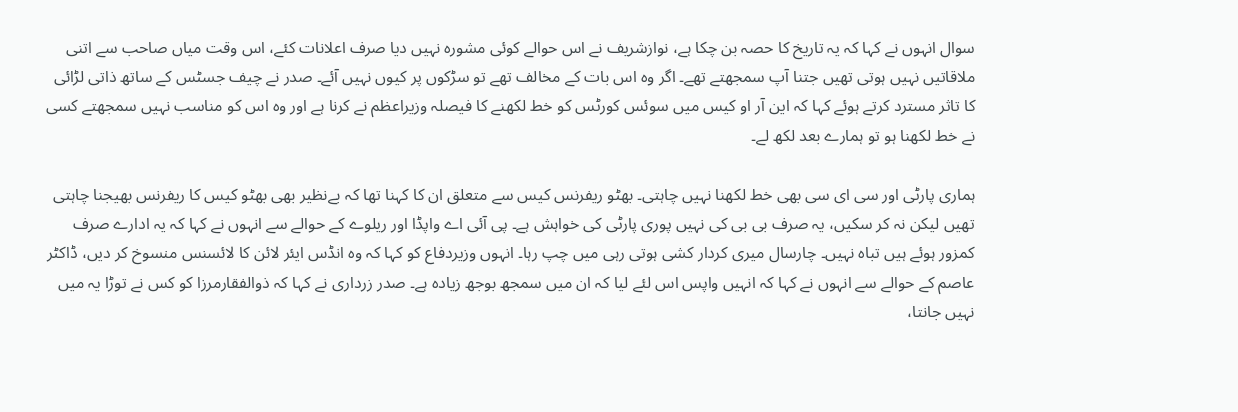سوال انہوں نے کہا کہ یہ تاریخ کا حصہ بن چکا ہے، نوازشریف نے اس حوالے کوئی مشورہ نہیں دیا صرف اعلانات کئے، اس وقت میاں صاحب سے اتنی ملاقاتیں نہیں ہوتی تھیں جتنا آپ سمجھتے تھے۔ اگر وہ اس بات کے مخالف تھے تو سڑکوں پر کیوں نہیں آئے۔ صدر نے چیف جسٹس کے ساتھ ذاتی لڑائی کا تاثر مسترد کرتے ہوئے کہا کہ این آر او کیس میں سوئس کورٹس کو خط لکھنے کا فیصلہ وزیراعظم نے کرنا ہے اور وہ اس کو مناسب نہیں سمجھتے کسی نے خط لکھنا ہو تو ہمارے بعد لکھ لے۔

ہماری پارٹی اور سی ای سی بھی خط لکھنا نہیں چاہتی۔ بھٹو ریفرنس کیس سے متعلق ان کا کہنا تھا کہ بےنظیر بھی بھٹو کیس کا ریفرنس بھیجنا چاہتی تھیں لیکن نہ کر سکیں، یہ صرف بی بی کی نہیں پوری پارٹی کی خواہش ہے۔ پی آئی اے واپڈا اور ریلوے کے حوالے سے انہوں نے کہا کہ یہ ادارے صرف کمزور ہوئے ہیں تباہ نہیں۔ چارسال میری کردار کشی ہوتی رہی میں چپ رہا۔ انہوں وزیردفاع کو کہا کہ وہ انڈس ایئر لائن کا لائسنس منسوخ کر دیں، ڈاکٹر عاصم کے حوالے سے انہوں نے کہا کہ انہیں واپس اس لئے لیا کہ ان میں سمجھ بوجھ زیادہ ہے۔ صدر زرداری نے کہا کہ ذوالفقارمرزا کو کس نے توڑا یہ میں نہیں جانتا،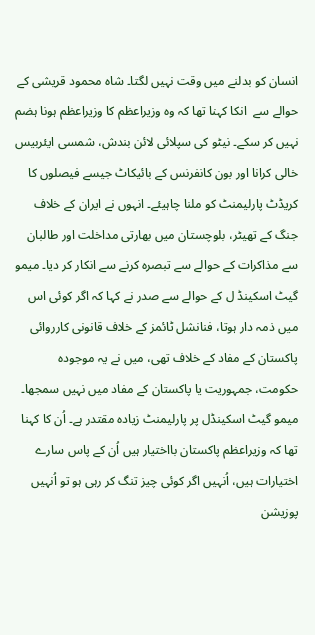انسان کو بدلنے میں وقت نہیں لگتا۔ شاہ محمود قریشی کے حوالے سے  انکا کہنا تھا کہ وہ وزیراعظم کا وزیراعظم ہونا ہضم نہیں کر سکے۔ نیٹو کی سپلائی لائن بندش، شمسی ایئربیس خالی کرانا اور بون کانفرنس کے بائیکاٹ جیسے فیصلوں کا کریڈٹ پارلیمنٹ کو ملنا چاہیئے۔ انہوں نے ایران کے خلاف جنگ کے تھیٹر، بلوچستان میں بھارتی مداخلت اور طالبان سے مذاکرات کے حوالے سے تبصرہ کرنے سے انکار کر دیا۔ میمو گیٹ اسکینڈ ل کے حوالے سے صدر نے کہا کہ اگر کوئی اس میں ذمہ دار ہوتا، فنانشل ٹائمز کے خلاف قانونی کارروائی پاکستان کے مفاد کے خلاف تھی، میں نے یہ موجودہ حکومت، جمہوریت یا پاکستان کے مفاد میں نہیں سمجھا۔ میمو گیٹ اسکینڈل پر پارلیمنٹ زیادہ مقتدر ہے۔ اُن کا کہنا تھا کہ وزیراعظم پاکستان بااختیار ہیں اُن کے پاس سارے اختیارات ہیں، اُنہیں اگر کوئی چیز تنگ کر رہی ہو تو اُنہیں پوزیشن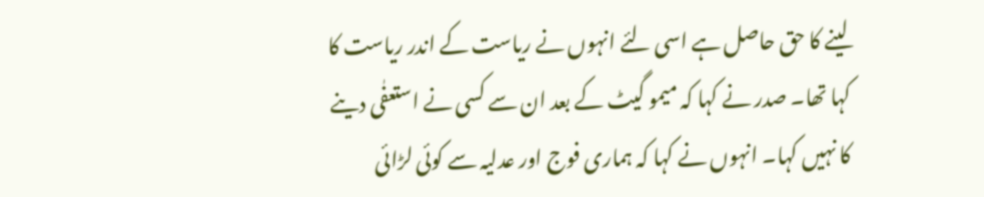لینے کا حق حاصل ہے اسی لئے انہوں نے ریاست کے اندر ریاست کا کہا تھا۔ صدر نے کہا کہ میمو گیٹ کے بعد ان سے کسی نے استعفٰی دینے کا نہیں کہا۔ انہوں نے کہا کہ ہماری فوج اور عدلیہ سے کوئی لڑائی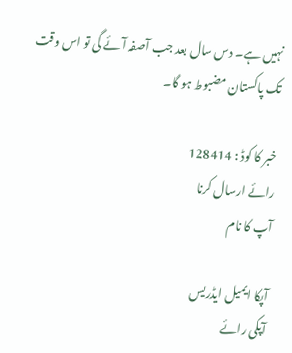نہیں ہے۔ دس سال بعد جب آصفہ آئے گی تو اس وقت تک پاکستان مضبوط ہو گا۔

خبر کا کوڈ : 128414
رائے ارسال کرنا
آپ کا نام

آپکا ایمیل ایڈریس
آپکی رائے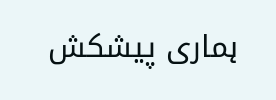ہماری پیشکش